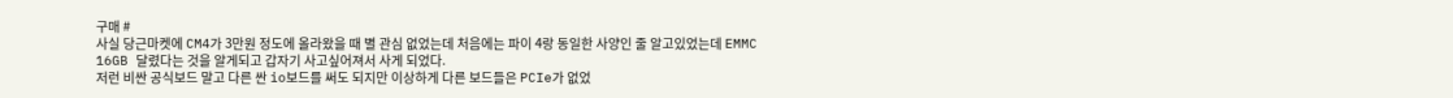구매 #
사실 당근마켓에 CM4가 3만원 정도에 올라왔을 때 별 관심 없었는데 처음에는 파이 4랑 동일한 사양인 줄 알고있었는데 EMMC 16GB 달렸다는 것을 알게되고 갑자기 사고싶어져서 사게 되었다.
저런 비싼 공식보드 말고 다른 싼 io보드를 써도 되지만 이상하게 다른 보드들은 PCIe가 없었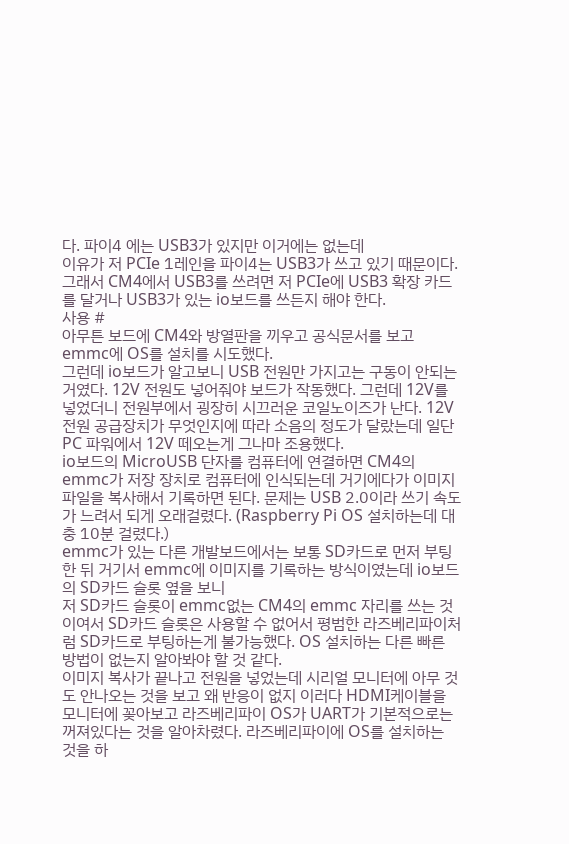다. 파이4 에는 USB3가 있지만 이거에는 없는데
이유가 저 PCIe 1레인을 파이4는 USB3가 쓰고 있기 때문이다. 그래서 CM4에서 USB3를 쓰려면 저 PCIe에 USB3 확장 카드를 달거나 USB3가 있는 io보드를 쓰든지 해야 한다.
사용 #
아무튼 보드에 CM4와 방열판을 끼우고 공식문서를 보고 emmc에 OS를 설치를 시도했다.
그런데 io보드가 알고보니 USB 전원만 가지고는 구동이 안되는거였다. 12V 전원도 넣어줘야 보드가 작동했다. 그런데 12V를 넣었더니 전원부에서 굉장히 시끄러운 코일노이즈가 난다. 12V 전원 공급장치가 무엇인지에 따라 소음의 정도가 달랐는데 일단 PC 파워에서 12V 떼오는게 그나마 조용했다.
io보드의 MicroUSB 단자를 컴퓨터에 연결하면 CM4의 emmc가 저장 장치로 컴퓨터에 인식되는데 거기에다가 이미지 파일을 복사해서 기록하면 된다. 문제는 USB 2.0이라 쓰기 속도가 느려서 되게 오래걸렸다. (Raspberry Pi OS 설치하는데 대충 10분 걸렸다.)
emmc가 있는 다른 개발보드에서는 보통 SD카드로 먼저 부팅한 뒤 거기서 emmc에 이미지를 기록하는 방식이였는데 io보드의 SD카드 슬롯 옆을 보니
저 SD카드 슬롯이 emmc없는 CM4의 emmc 자리를 쓰는 것이여서 SD카드 슬롯은 사용할 수 없어서 평범한 라즈베리파이처럼 SD카드로 부팅하는게 불가능했다. OS 설치하는 다른 빠른 방법이 없는지 알아봐야 할 것 같다.
이미지 복사가 끝나고 전원을 넣었는데 시리얼 모니터에 아무 것도 안나오는 것을 보고 왜 반응이 없지 이러다 HDMI케이블을 모니터에 꽂아보고 라즈베리파이 OS가 UART가 기본적으로는 꺼져있다는 것을 알아차렸다. 라즈베리파이에 OS를 설치하는 것을 하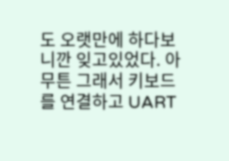도 오랫만에 하다보니깐 잊고있었다. 아무튼 그래서 키보드를 연결하고 UART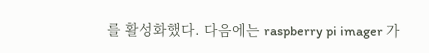를 활성화했다. 다음에는 raspberry pi imager 가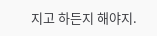지고 하든지 해야지.